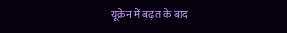यूक्रेन में बढ़त के बाद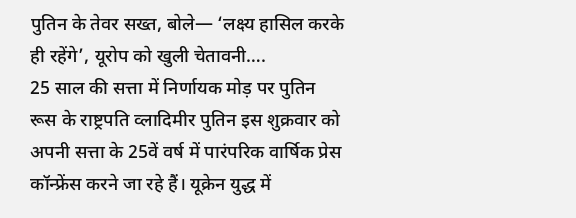पुतिन के तेवर सख्त, बोले— ‘लक्ष्य हासिल करके ही रहेंगे’, यूरोप को खुली चेतावनी….
25 साल की सत्ता में निर्णायक मोड़ पर पुतिन
रूस के राष्ट्रपति व्लादिमीर पुतिन इस शुक्रवार को अपनी सत्ता के 25वें वर्ष में पारंपरिक वार्षिक प्रेस कॉन्फ्रेंस करने जा रहे हैं। यूक्रेन युद्ध में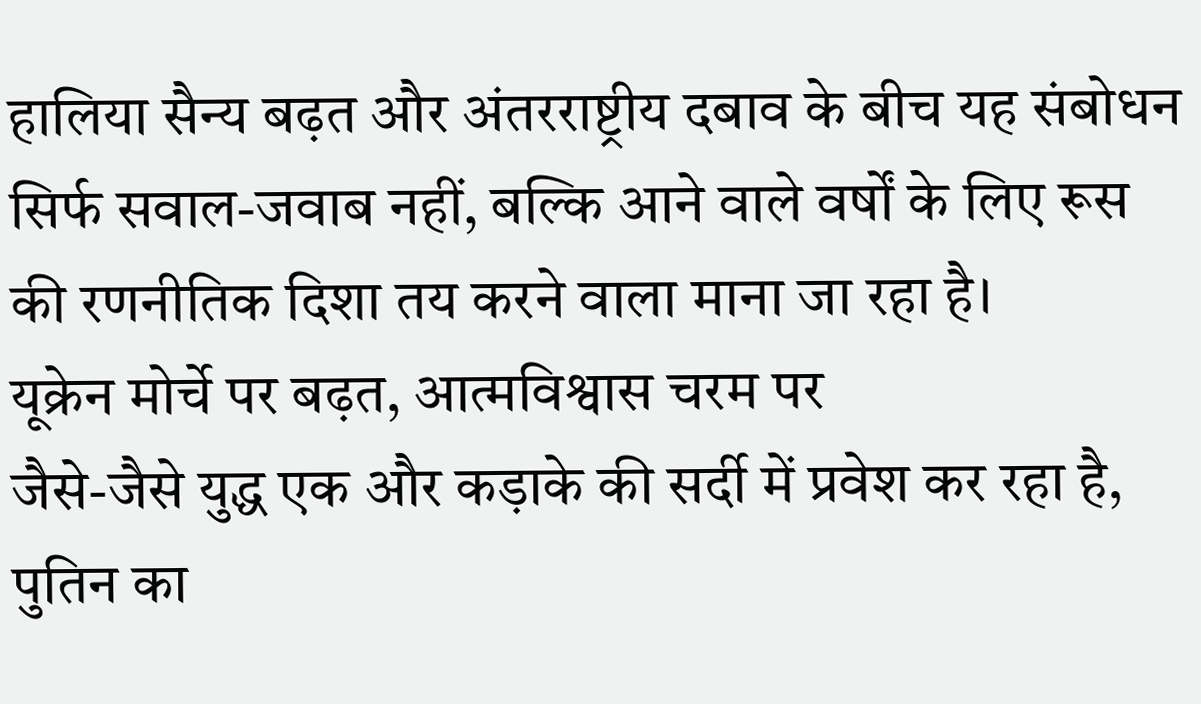हालिया सैन्य बढ़त और अंतरराष्ट्रीय दबाव के बीच यह संबोधन सिर्फ सवाल-जवाब नहीं, बल्कि आने वाले वर्षों के लिए रूस की रणनीतिक दिशा तय करने वाला माना जा रहा है।
यूक्रेन मोर्चे पर बढ़त, आत्मविश्वास चरम पर
जैसे-जैसे युद्ध एक और कड़ाके की सर्दी में प्रवेश कर रहा है, पुतिन का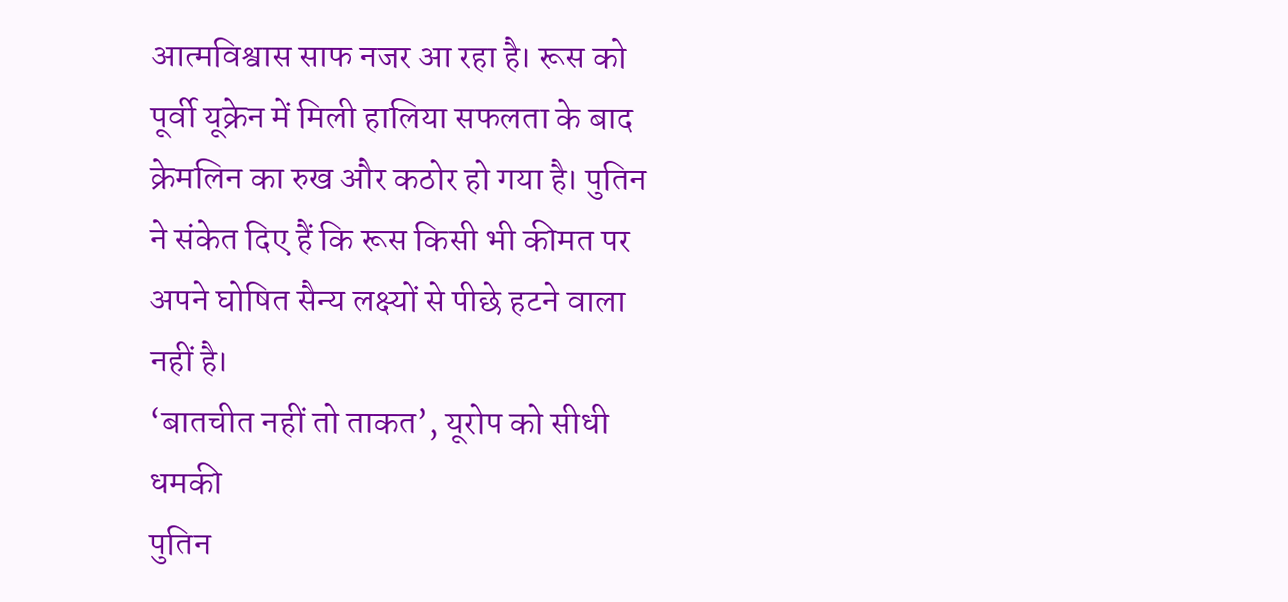आत्मविश्वास साफ नजर आ रहा है। रूस को पूर्वी यूक्रेन में मिली हालिया सफलता के बाद क्रेमलिन का रुख और कठोर हो गया है। पुतिन ने संकेत दिए हैं कि रूस किसी भी कीमत पर अपने घोषित सैन्य लक्ष्यों से पीछे हटने वाला नहीं है।
‘बातचीत नहीं तो ताकत’, यूरोप को सीधी धमकी
पुतिन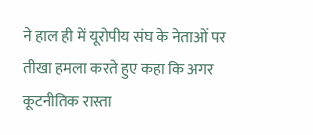ने हाल ही में यूरोपीय संघ के नेताओं पर तीखा हमला करते हुए कहा कि अगर कूटनीतिक रास्ता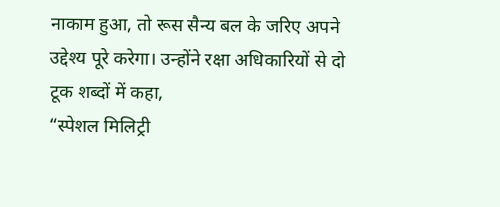नाकाम हुआ, तो रूस सैन्य बल के जरिए अपने उद्देश्य पूरे करेगा। उन्होंने रक्षा अधिकारियों से दो टूक शब्दों में कहा,
“स्पेशल मिलिट्री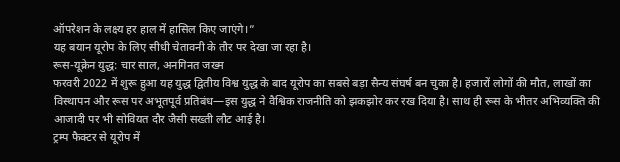ऑपरेशन के लक्ष्य हर हाल में हासिल किए जाएंगे।”
यह बयान यूरोप के लिए सीधी चेतावनी के तौर पर देखा जा रहा है।
रूस-यूक्रेन युद्ध: चार साल, अनगिनत जख्म
फरवरी 2022 में शुरू हुआ यह युद्ध द्वितीय विश्व युद्ध के बाद यूरोप का सबसे बड़ा सैन्य संघर्ष बन चुका है। हजारों लोगों की मौत, लाखों का विस्थापन और रूस पर अभूतपूर्व प्रतिबंध—इस युद्ध ने वैश्विक राजनीति को झकझोर कर रख दिया है। साथ ही रूस के भीतर अभिव्यक्ति की आजादी पर भी सोवियत दौर जैसी सख्ती लौट आई है।
ट्रम्प फैक्टर से यूरोप में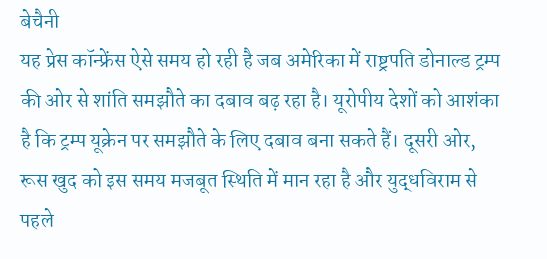बेचैनी
यह प्रेस कॉन्फ्रेंस ऐसे समय हो रही है जब अमेरिका में राष्ट्रपति डोनाल्ड ट्रम्प की ओर से शांति समझौते का दबाव बढ़ रहा है। यूरोपीय देशों को आशंका है कि ट्रम्प यूक्रेन पर समझौते के लिए दबाव बना सकते हैं। दूसरी ओर, रूस खुद को इस समय मजबूत स्थिति में मान रहा है और युद्धविराम से पहले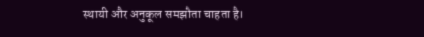स्थायी और अनुकूल समझौता चाहता है।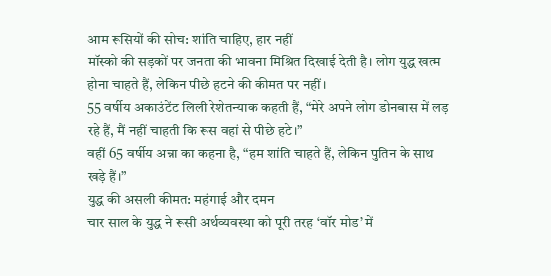आम रूसियों की सोच: शांति चाहिए, हार नहीं
मॉस्को की सड़कों पर जनता की भावना मिश्रित दिखाई देती है। लोग युद्ध खत्म होना चाहते हैं, लेकिन पीछे हटने की कीमत पर नहीं।
55 वर्षीय अकाउंटेंट लिली रेशेतन्याक कहती हैं, “मेरे अपने लोग डोनबास में लड़ रहे हैं, मैं नहीं चाहती कि रूस वहां से पीछे हटे।”
वहीं 65 वर्षीय अन्ना का कहना है, “हम शांति चाहते हैं, लेकिन पुतिन के साथ खड़े हैं।”
युद्ध की असली कीमत: महंगाई और दमन
चार साल के युद्ध ने रूसी अर्थव्यवस्था को पूरी तरह ‘वॉर मोड’ में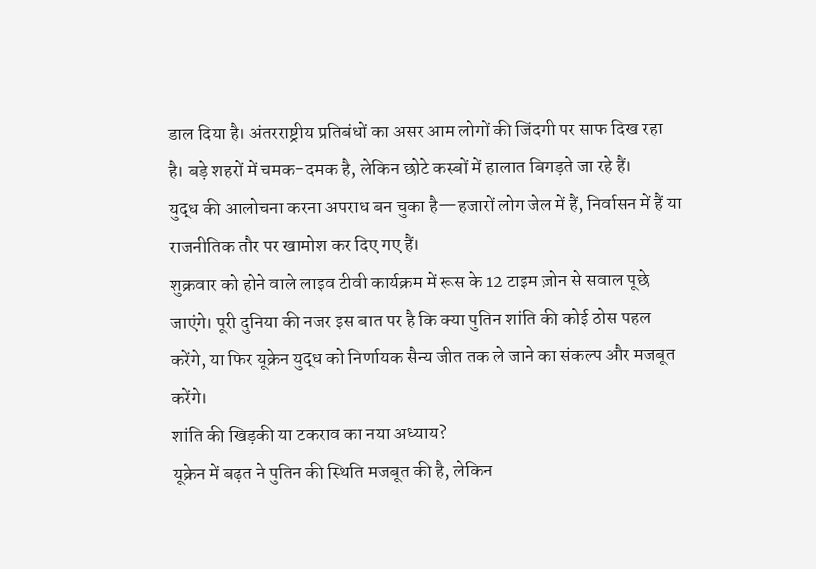डाल दिया है। अंतरराष्ट्रीय प्रतिबंधों का असर आम लोगों की जिंदगी पर साफ दिख रहा है। बड़े शहरों में चमक-दमक है, लेकिन छोटे कस्बों में हालात बिगड़ते जा रहे हैं।
युद्ध की आलोचना करना अपराध बन चुका है—हजारों लोग जेल में हैं, निर्वासन में हैं या राजनीतिक तौर पर खामोश कर दिए गए हैं।
शुक्रवार को होने वाले लाइव टीवी कार्यक्रम में रूस के 12 टाइम ज़ोन से सवाल पूछे जाएंगे। पूरी दुनिया की नजर इस बात पर है कि क्या पुतिन शांति की कोई ठोस पहल करेंगे, या फिर यूक्रेन युद्ध को निर्णायक सैन्य जीत तक ले जाने का संकल्प और मजबूत करेंगे।
शांति की खिड़की या टकराव का नया अध्याय?
यूक्रेन में बढ़त ने पुतिन की स्थिति मजबूत की है, लेकिन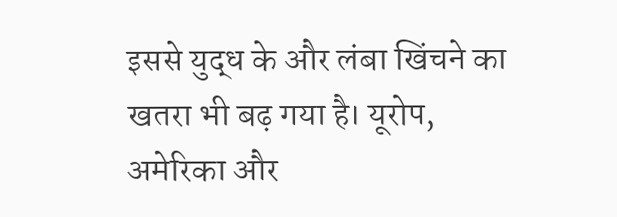इससे युद्ध के और लंबा खिंचने का खतरा भी बढ़ गया है। यूरोप, अमेरिका और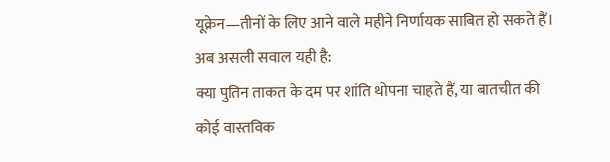यूक्रेन—तीनों के लिए आने वाले महीने निर्णायक साबित हो सकते हैं।
अब असली सवाल यही है:
क्या पुतिन ताकत के दम पर शांति थोपना चाहते हैं, या बातचीत की कोई वास्तविक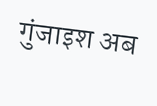गुंजाइश अब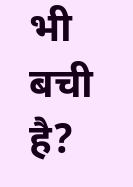भी बची है?